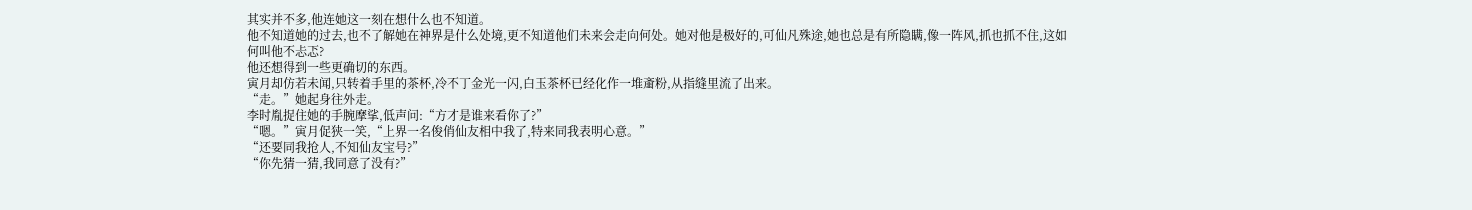其实并不多,他连她这一刻在想什么也不知道。
他不知道她的过去,也不了解她在神界是什么处境,更不知道他们未来会走向何处。她对他是极好的,可仙凡殊途,她也总是有所隐瞒,像一阵风,抓也抓不住,这如何叫他不忐忑?
他还想得到一些更确切的东西。
寅月却仿若未闻,只转着手里的茶杯,冷不丁金光一闪,白玉茶杯已经化作一堆齑粉,从指缝里流了出来。
“走。”她起身往外走。
李时胤捉住她的手腕摩挲,低声问:“方才是谁来看你了?”
“嗯。”寅月促狭一笑,“上界一名俊俏仙友相中我了,特来同我表明心意。”
“还要同我抢人,不知仙友宝号?”
“你先猜一猜,我同意了没有?”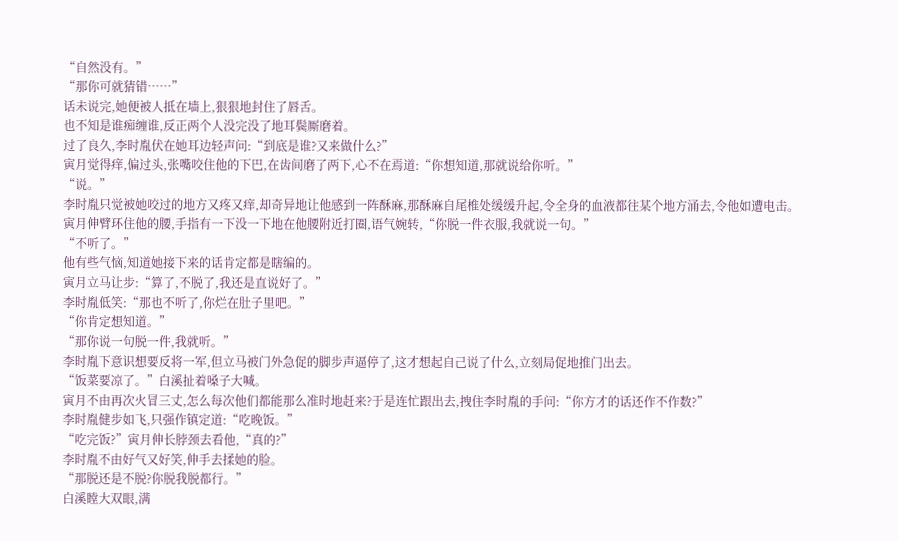“自然没有。”
“那你可就猜错……”
话未说完,她便被人抵在墙上,狠狠地封住了唇舌。
也不知是谁痴缠谁,反正两个人没完没了地耳鬓厮磨着。
过了良久,李时胤伏在她耳边轻声问:“到底是谁?又来做什么?”
寅月觉得痒,偏过头,张嘴咬住他的下巴,在齿间磨了两下,心不在焉道:“你想知道,那就说给你听。”
“说。”
李时胤只觉被她咬过的地方又疼又痒,却奇异地让他感到一阵酥麻,那酥麻自尾椎处缓缓升起,令全身的血液都往某个地方涌去,令他如遭电击。
寅月伸臂环住他的腰,手指有一下没一下地在他腰附近打圈,语气婉转,“你脱一件衣服,我就说一句。”
“不听了。”
他有些气恼,知道她接下来的话肯定都是瞎编的。
寅月立马让步:“算了,不脱了,我还是直说好了。”
李时胤低笑:“那也不听了,你烂在肚子里吧。”
“你肯定想知道。”
“那你说一句脱一件,我就听。”
李时胤下意识想要反将一军,但立马被门外急促的脚步声逼停了,这才想起自己说了什么,立刻局促地推门出去。
“饭菜要凉了。”白溪扯着嗓子大喊。
寅月不由再次火冒三丈,怎么每次他们都能那么准时地赶来?于是连忙跟出去,拽住李时胤的手问:“你方才的话还作不作数?”
李时胤健步如飞,只强作镇定道:“吃晚饭。”
“吃完饭?”寅月伸长脖颈去看他,“真的?”
李时胤不由好气又好笑,伸手去揉她的脸。
“那脱还是不脱?你脱我脱都行。”
白溪瞠大双眼,满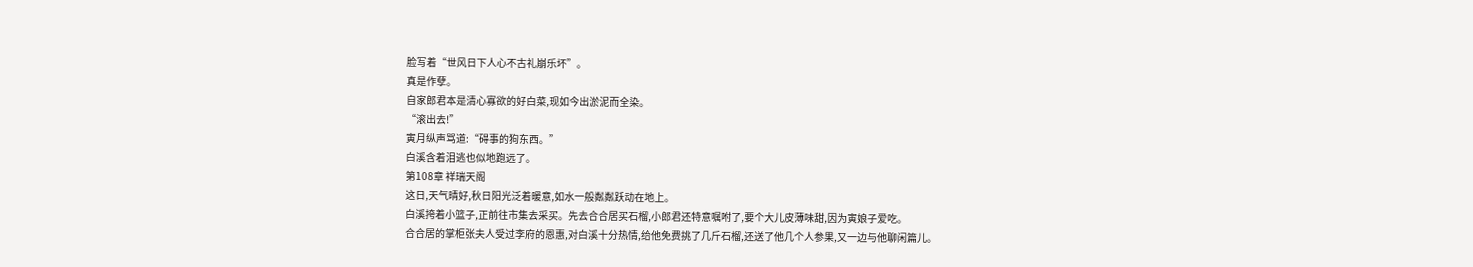脸写着“世风日下人心不古礼崩乐坏”。
真是作孽。
自家郎君本是清心寡欲的好白菜,现如今出淤泥而全染。
“滚出去!”
寅月纵声骂道:“碍事的狗东西。”
白溪含着泪逃也似地跑远了。
第108章 祥瑞天阁
这日,天气晴好,秋日阳光泛着暖意,如水一般粼粼跃动在地上。
白溪挎着小篮子,正前往市集去采买。先去合合居买石榴,小郎君还特意嘱咐了,要个大儿皮薄味甜,因为寅娘子爱吃。
合合居的掌柜张夫人受过李府的恩惠,对白溪十分热情,给他免费挑了几斤石榴,还送了他几个人参果,又一边与他聊闲篇儿。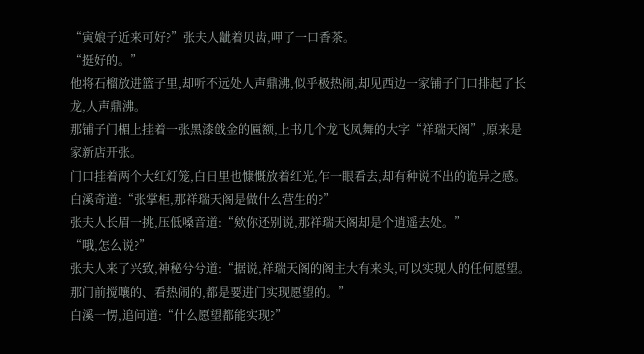“寅娘子近来可好?”张夫人龇着贝齿,呷了一口香茶。
“挺好的。”
他将石榴放进篮子里,却听不远处人声鼎沸,似乎极热闹,却见西边一家铺子门口排起了长龙,人声鼎沸。
那铺子门楣上挂着一张黑漆戗金的匾额,上书几个龙飞凤舞的大字“祥瑞天阁”,原来是家新店开张。
门口挂着两个大红灯笼,白日里也慷慨放着红光,乍一眼看去,却有种说不出的诡异之感。
白溪奇道:“张掌柜,那祥瑞天阁是做什么营生的?”
张夫人长眉一挑,压低嗓音道:“欸你还别说,那祥瑞天阁却是个逍遥去处。”
“哦,怎么说?”
张夫人来了兴致,神秘兮兮道:“据说,祥瑞天阁的阁主大有来头,可以实现人的任何愿望。那门前搅嚷的、看热闹的,都是要进门实现愿望的。”
白溪一愣,追问道:“什么愿望都能实现?”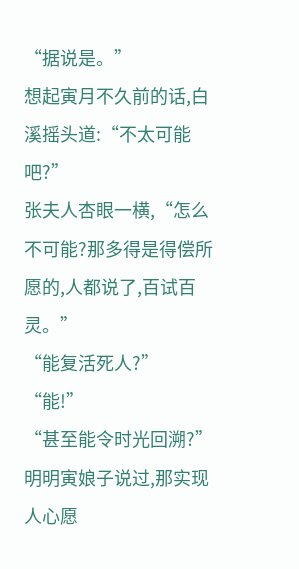“据说是。”
想起寅月不久前的话,白溪摇头道:“不太可能吧?”
张夫人杏眼一横,“怎么不可能?那多得是得偿所愿的,人都说了,百试百灵。”
“能复活死人?”
“能!”
“甚至能令时光回溯?”
明明寅娘子说过,那实现人心愿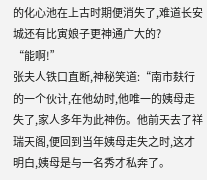的化心池在上古时期便消失了,难道长安城还有比寅娘子更神通广大的?
“能啊!”
张夫人铁口直断,神秘笑道:“南市麸行的一个伙计,在他幼时,他唯一的姨母走失了,家人多年为此神伤。他前天去了祥瑞天阁,便回到当年姨母走失之时,这才明白,姨母是与一名秀才私奔了。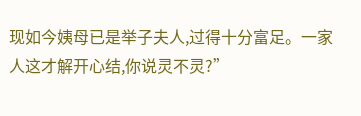现如今姨母已是举子夫人,过得十分富足。一家人这才解开心结,你说灵不灵?”